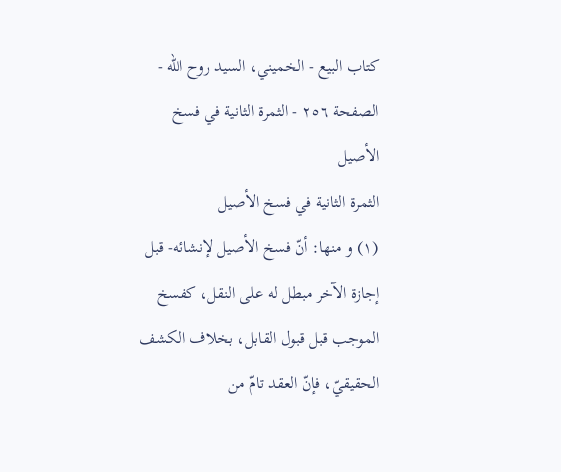كتاب البيع - الخميني، السيد روح الله - الصفحة ٢٥٦ - الثمرة الثانية في فسخ الأصيل
الثمرة الثانية في فسخ الأصيل
(١) و منها: أنّ فسخ الأصيل لإنشائه- قبل إجازة الآخر مبطل له على النقل، كفسخ الموجب قبل قبول القابل، بخلاف الكشف الحقيقيّ، فإنّ العقد تامّ من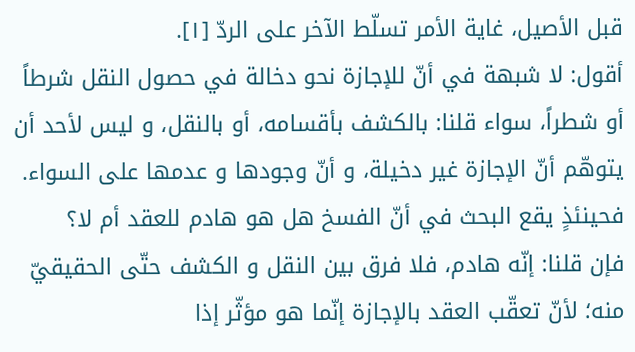قبل الأصيل، غاية الأمر تسلّط الآخر على الردّ [١].
أقول: لا شبهة في أنّ للإجازة نحو دخالة في حصول النقل شرطاً أو شطراً، سواء قلنا: بالكشف بأقسامه، أو بالنقل، و ليس لأحد أن يتوهّم أنّ الإجازة غير دخيلة، و أنّ وجودها و عدمها على السواء.
فحينئذٍ يقع البحث في أنّ الفسخ هل هو هادم للعقد أم لا؟
فإن قلنا: إنّه هادم، فلا فرق بين النقل و الكشف حتّى الحقيقيّ منه؛ لأنّ تعقّب العقد بالإجازة إنّما هو مؤثّر إذا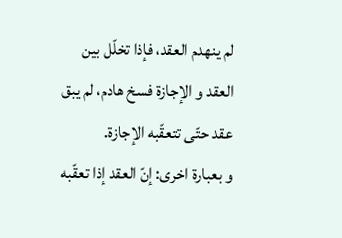لم ينهدم العقد، فإذا تخلّل بين العقد و الإجازة فسخ هادم، لم يبق عقد حتّى تتعقّبه الإجازة.
و بعبارة اخرى: إنّ العقد إذا تعقّبه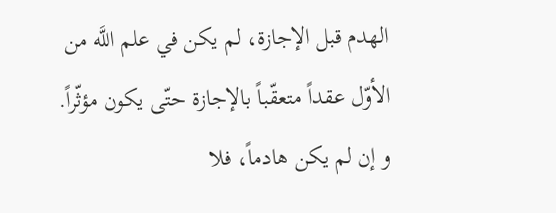الهدم قبل الإجازة، لم يكن في علم اللَّه من الأوّل عقداً متعقّباً بالإجازة حتّى يكون مؤثّراً.
و إن لم يكن هادماً، فلا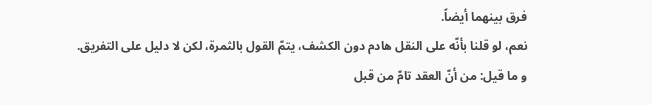فرق بينهما أيضاً.
نعم، لو قلنا بأنّه على النقل هادم دون الكشف، يتمّ القول بالثمرة، لكن لا دليل على التفريق.
و ما قيل: من أنّ العقد تامّ من قبل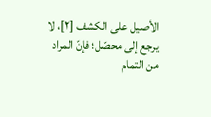الأصيل على الكشف [٢]، لا يرجع إلى محصّل؛ فإنّ المراد من التمام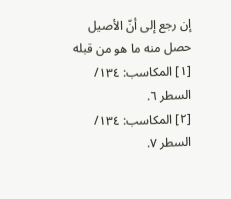إن رجع إلى أنّ الأصيل حصل منه ما هو من قبله
[١] المكاسب: ١٣٤/ السطر ٦.
[٢] المكاسب: ١٣٤/ السطر ٧.